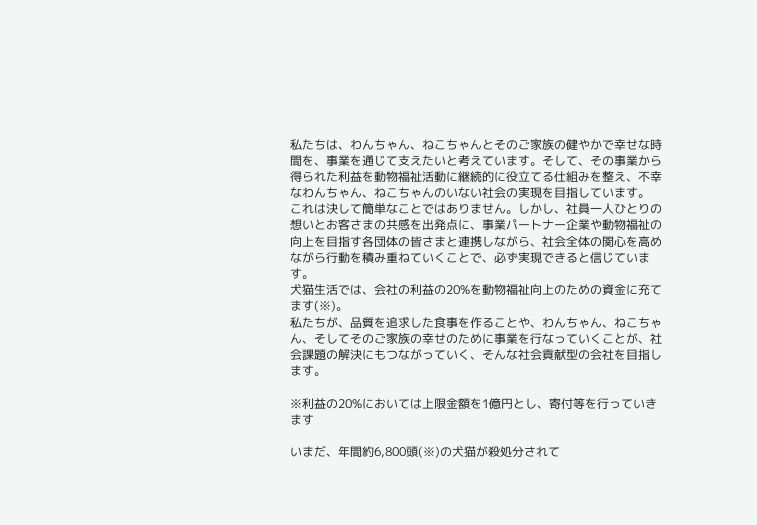私たちは、わんちゃん、ねこちゃんとそのご家族の健やかで幸せな時間を、事業を通じて支えたいと考えています。そして、その事業から得られた利益を動物福祉活動に継続的に役立てる仕組みを整え、不幸なわんちゃん、ねこちゃんのいない社会の実現を目指しています。
これは決して簡単なことではありません。しかし、社員一人ひとりの想いとお客さまの共感を出発点に、事業パートナー企業や動物福祉の向上を目指す各団体の皆さまと連携しながら、社会全体の関心を高めながら行動を積み重ねていくことで、必ず実現できると信じています。
犬猫生活では、会社の利益の20%を動物福祉向上のための資金に充てます(※)。
私たちが、品質を追求した⾷事を作ることや、わんちゃん、ねこちゃん、そしてそのご家族の幸せのために事業を行なっていくことが、社会課題の解決にもつながっていく、そんな社会貢献型の会社を⽬指します。

※利益の20%においては上限金額を1億円とし、寄付等を行っていきます

いまだ、年間約6,800頭(※)の犬猫が殺処分されて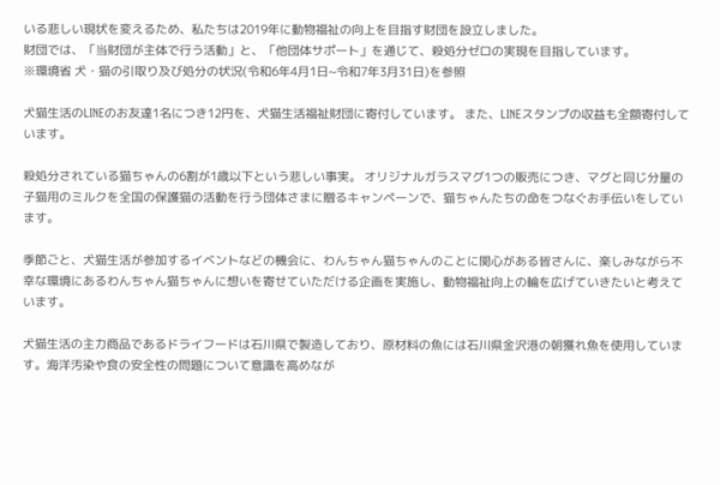いる悲しい現状を変えるため、私たちは2019年に動物福祉の向上を目指す財団を設立しました。
財団では、「当財団が主体で行う活動」と、「他団体サポート」を通じて、殺処分ゼロの実現を目指しています。
※環境省 ⽝・猫の引取り及び処分の状況(令和6年4月1日~令和7年3月31⽇)を参照

犬猫生活のLINEのお友達1名につき12円を、犬猫生活福祉財団に寄付しています。 また、LINEスタンプの収益も全額寄付しています。

殺処分されている猫ちゃんの6割が1歳以下という悲しい事実。 オリジナルガラスマグ1つの販売につき、マグと同じ分量の子猫用のミルクを全国の保護猫の活動を行う団体さまに贈るキャンペーンで、猫ちゃんたちの命をつなぐお手伝いをしています。

季節ごと、犬猫生活が参加するイベントなどの機会に、わんちゃん猫ちゃんのことに関心がある皆さんに、楽しみながら不幸な環境にあるわんちゃん猫ちゃんに想いを寄せていただける企画を実施し、動物福祉向上の輪を広げていきたいと考えています。

犬猫生活の主力商品であるドライフードは石川県で製造しており、原材料の魚には石川県金沢港の朝獲れ魚を使用しています。海洋汚染や食の安全性の問題について意識を高めなが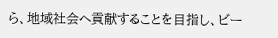ら、地域社会へ貢献することを目指し、ビー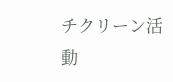チクリーン活動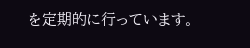を定期的に行っています。